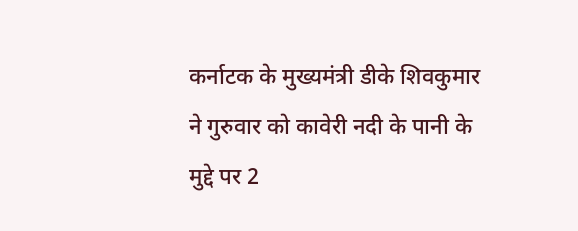कर्नाटक के मुख्यमंत्री डीके शिवकुमार ने गुरुवार को कावेरी नदी के पानी के मुद्दे पर 2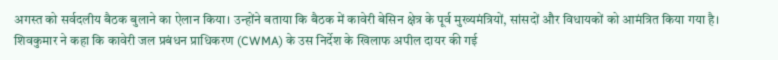अगस्त को सर्वदलीय बैठक बुलाने का ऐलान किया। उन्होंने बताया कि बैठक में कावेरी बेसिन क्षेत्र के पूर्व मुख्यमंत्रियों, सांसदों और विधायकों को आमंत्रित किया गया है। शिवकुमार ने कहा कि कावेरी जल प्रबंधन प्राधिकरण (CWMA) के उस निर्देश के खिलाफ अपील दायर की गई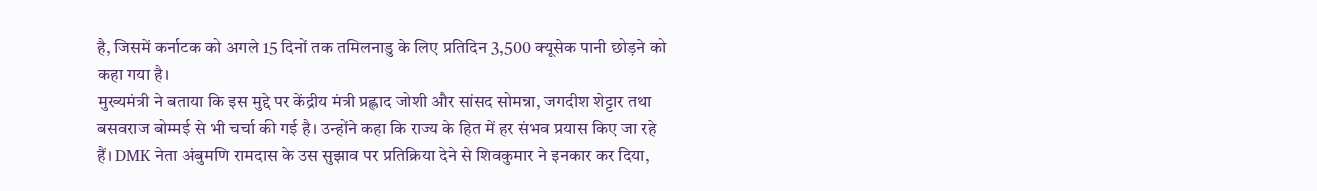है, जिसमें कर्नाटक को अगले 15 दिनों तक तमिलनाडु के लिए प्रतिदिन 3,500 क्यूसेक पानी छोड़ने को कहा गया है।
मुख्यमंत्री ने बताया कि इस मुद्दे पर केंद्रीय मंत्री प्रह्लाद जोशी और सांसद सोमन्ना, जगदीश शेट्टार तथा बसवराज बोम्मई से भी चर्चा की गई है। उन्होंने कहा कि राज्य के हित में हर संभव प्रयास किए जा रहे हैं। DMK नेता अंबुमणि रामदास के उस सुझाव पर प्रतिक्रिया देने से शिवकुमार ने इनकार कर दिया,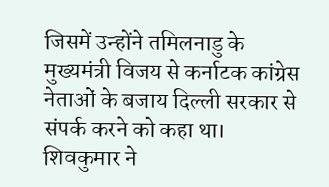जिसमें उन्होंने तमिलनाडु के मुख्यमंत्री विजय से कर्नाटक कांग्रेस नेताओं के बजाय दिल्ली सरकार से संपर्क करने को कहा था।
शिवकुमार ने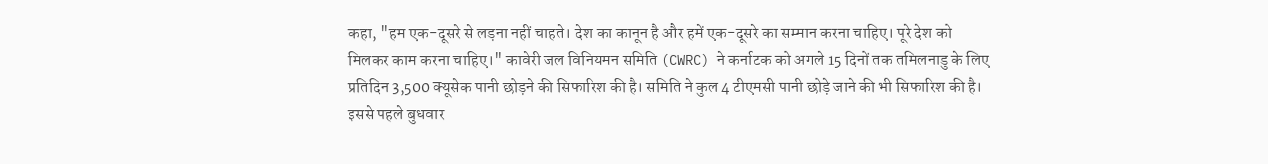कहा, "हम एक-दूसरे से लड़ना नहीं चाहते। देश का कानून है और हमें एक-दूसरे का सम्मान करना चाहिए। पूरे देश को मिलकर काम करना चाहिए।" कावेरी जल विनियमन समिति (CWRC) ने कर्नाटक को अगले 15 दिनों तक तमिलनाडु के लिए प्रतिदिन 3,500 क्यूसेक पानी छोड़ने की सिफारिश की है। समिति ने कुल 4 टीएमसी पानी छोड़े जाने की भी सिफारिश की है।
इससे पहले बुधवार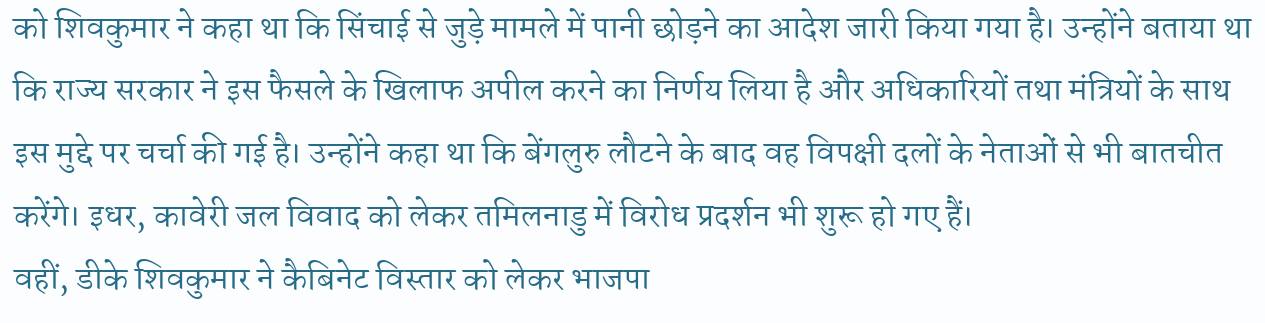को शिवकुमार ने कहा था कि सिंचाई से जुड़े मामले में पानी छोड़ने का आदेश जारी किया गया है। उन्होंने बताया था कि राज्य सरकार ने इस फैसले के खिलाफ अपील करने का निर्णय लिया है और अधिकारियों तथा मंत्रियों के साथ इस मुद्दे पर चर्चा की गई है। उन्होंने कहा था कि बेंगलुरु लौटने के बाद वह विपक्षी दलों के नेताओं से भी बातचीत करेंगे। इधर, कावेरी जल विवाद को लेकर तमिलनाडु में विरोध प्रदर्शन भी शुरू हो गए हैं।
वहीं, डीके शिवकुमार ने कैबिनेट विस्तार को लेकर भाजपा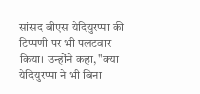सांसद बीएस येदियुरप्पा की टिप्पणी पर भी पलटवार किया। उन्होंने कहा, "क्या येदियुरप्पा ने भी बिना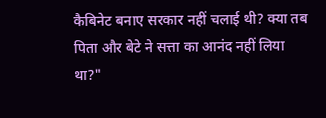कैबिनेट बनाए सरकार नहीं चलाई थी? क्या तब पिता और बेटे ने सत्ता का आनंद नहीं लिया था?"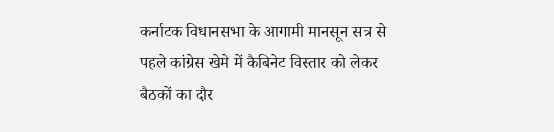कर्नाटक विधानसभा के आगामी मानसून सत्र से पहले कांग्रेस खेमे में कैबिनेट विस्तार को लेकर बैठकों का दौर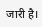जारी है।